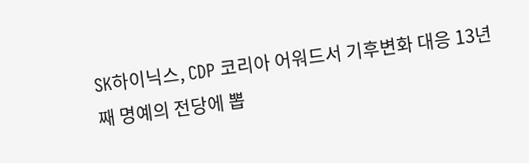SK하이닉스, CDP 코리아 어워드서 기후변화 대응 13년째 명예의 전당에 뽑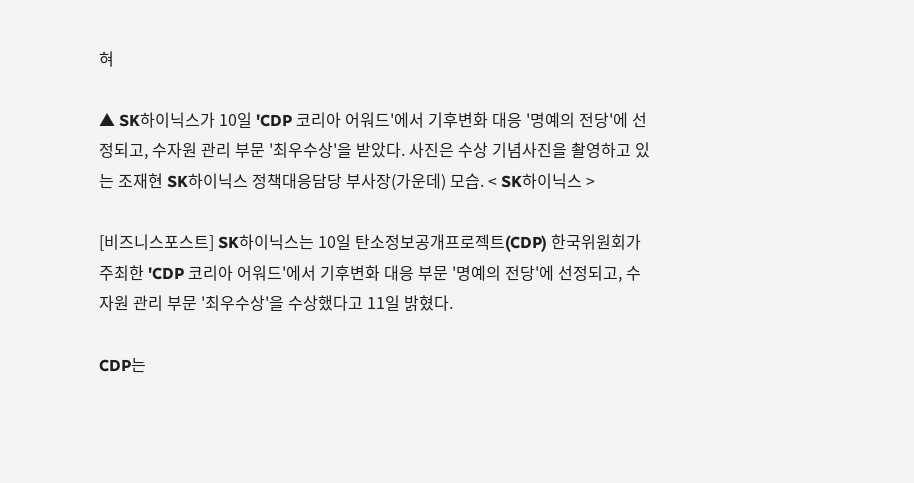혀

▲ SK하이닉스가 10일 'CDP 코리아 어워드'에서 기후변화 대응 '명예의 전당'에 선정되고, 수자원 관리 부문 '최우수상'을 받았다. 사진은 수상 기념사진을 촬영하고 있는 조재현 SK하이닉스 정책대응담당 부사장(가운데) 모습. < SK하이닉스 >

[비즈니스포스트] SK하이닉스는 10일 탄소정보공개프로젝트(CDP) 한국위원회가 주최한 'CDP 코리아 어워드'에서 기후변화 대응 부문 '명예의 전당'에 선정되고, 수자원 관리 부문 '최우수상'을 수상했다고 11일 밝혔다.

CDP는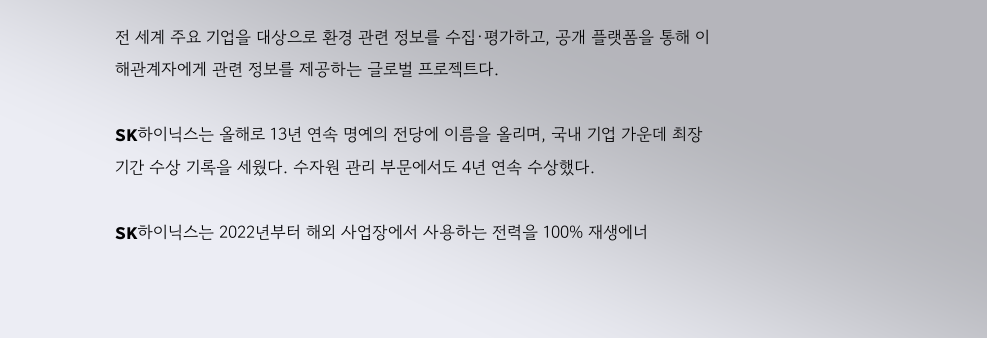전 세계 주요 기업을 대상으로 환경 관련 정보를 수집·평가하고, 공개 플랫폼을 통해 이해관계자에게 관련 정보를 제공하는 글로벌 프로젝트다.

SK하이닉스는 올해로 13년 연속 명예의 전당에 이름을 올리며, 국내 기업 가운데 최장 기간 수상 기록을 세웠다. 수자원 관리 부문에서도 4년 연속 수상했다.

SK하이닉스는 2022년부터 해외 사업장에서 사용하는 전력을 100% 재생에너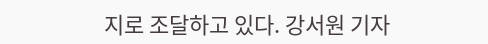지로 조달하고 있다. 강서원 기자